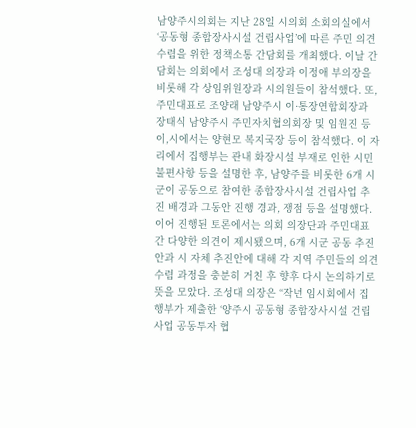남양주시의회는 지난 28일 시의회 소회의실에서 ‘공동형 종합장사시설 건립사업’에 따른 주민 의견 수렴을 위한 정책소통 간담회를 개최했다. 이날 간담회는 의회에서 조성대 의장과 이정애 부의장을 비롯해 각 상임위원장과 시의원들이 참석했다. 또, 주민대표로 조양래 남양주시 이·통장연합회장과 장태식 남양주시 주민자치협의회장 및 임원진 등이,시에서는 양현모 복지국장 등이 참석했다. 이 자리에서 집행부는 관내 화장시설 부재로 인한 시민 불편사항 등을 설명한 후, 남양주를 비롯한 6개 시군이 공동으로 참여한 종합장사시설 건립사업 추진 배경과 그동안 진행 경과, 쟁점 등을 설명했다. 이어 진행된 토론에서는 의회 의장단과 주민대표 간 다양한 의견이 제시됐으며, 6개 시군 공동 추진안과 시 자체 추진안에 대해 각 지역 주민들의 의견수렴 과정을 충분히 거친 후 향후 다시 논의하기로 뜻을 모았다. 조성대 의장은 “작년 임시회에서 집행부가 제출한 ‘양주시 공동형 종합장사시설 건립사업 공동투자 협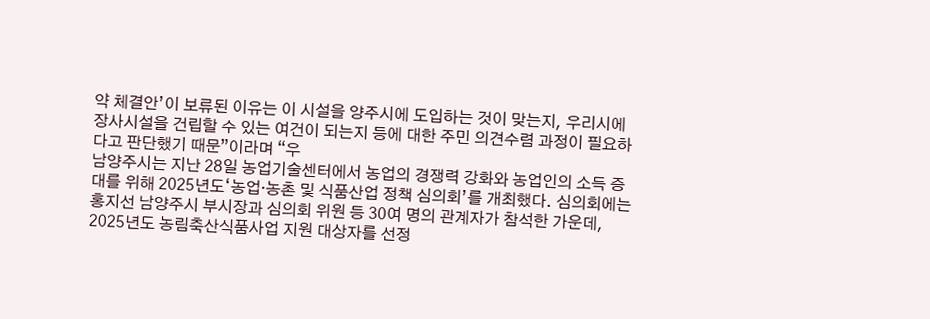약 체결안’이 보류된 이유는 이 시설을 양주시에 도입하는 것이 맞는지, 우리시에 장사시설을 건립할 수 있는 여건이 되는지 등에 대한 주민 의견수렴 과정이 필요하다고 판단했기 때문”이라며 “우
남양주시는 지난 28일 농업기술센터에서 농업의 경쟁력 강화와 농업인의 소득 증대를 위해 2025년도‘농업·농촌 및 식품산업 정책 심의회’를 개최했다. 심의회에는 홍지선 남양주시 부시장과 심의회 위원 등 30여 명의 관계자가 참석한 가운데, 2025년도 농림축산식품사업 지원 대상자를 선정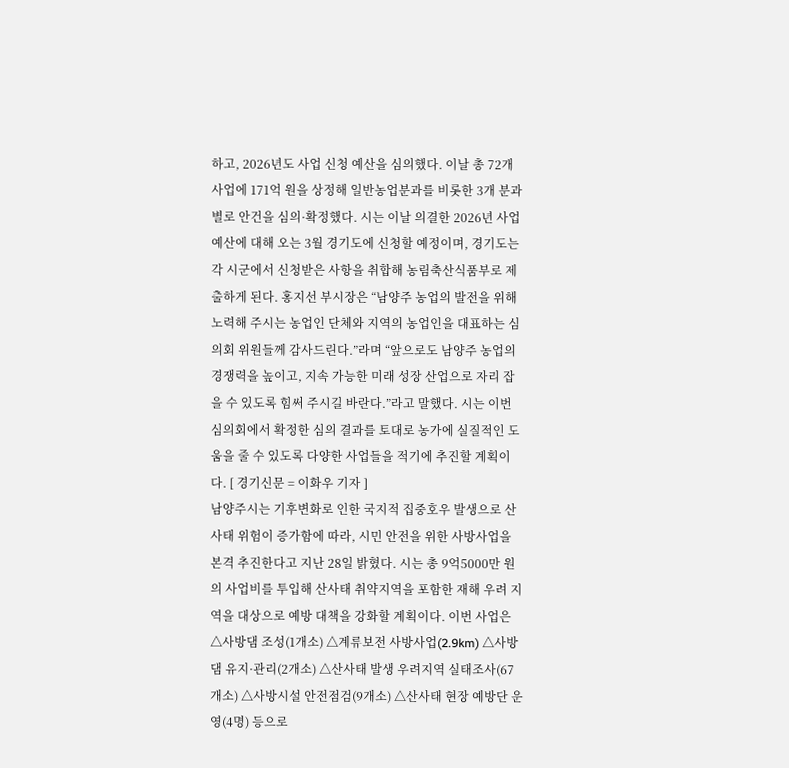하고, 2026년도 사업 신청 예산을 심의했다. 이날 총 72개 사업에 171억 원을 상정해 일반농업분과를 비롯한 3개 분과별로 안건을 심의·확정했다. 시는 이날 의결한 2026년 사업 예산에 대해 오는 3월 경기도에 신청할 예정이며, 경기도는 각 시군에서 신청받은 사항을 취합해 농림축산식품부로 제출하게 된다. 홍지선 부시장은 “남양주 농업의 발전을 위해 노력해 주시는 농업인 단체와 지역의 농업인을 대표하는 심의회 위원들께 감사드린다.”라며 “앞으로도 남양주 농업의 경쟁력을 높이고, 지속 가능한 미래 성장 산업으로 자리 잡을 수 있도록 힘써 주시길 바란다.”라고 말했다. 시는 이번 심의회에서 확정한 심의 결과를 토대로 농가에 실질적인 도움을 줄 수 있도록 다양한 사업들을 적기에 추진할 계획이다. [ 경기신문 = 이화우 기자 ]
남양주시는 기후변화로 인한 국지적 집중호우 발생으로 산사태 위험이 증가함에 따라, 시민 안전을 위한 사방사업을 본격 추진한다고 지난 28일 밝혔다. 시는 총 9억5000만 원의 사업비를 투입해 산사태 취약지역을 포함한 재해 우려 지역을 대상으로 예방 대책을 강화할 계획이다. 이번 사업은 △사방댐 조성(1개소) △계류보전 사방사업(2.9km) △사방댐 유지·관리(2개소) △산사태 발생 우려지역 실태조사(67개소) △사방시설 안전점검(9개소) △산사태 현장 예방단 운영(4명) 등으로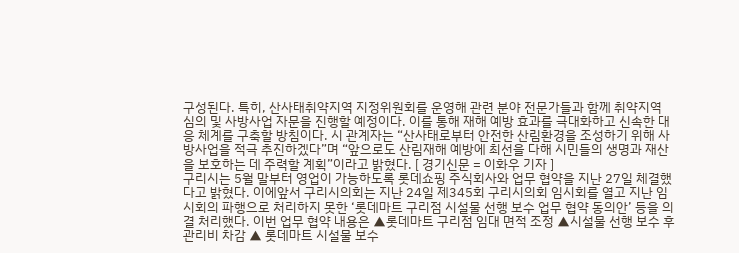구성된다. 특히, 산사태취약지역 지정위원회를 운영해 관련 분야 전문가들과 함께 취약지역 심의 및 사방사업 자문을 진행할 예정이다. 이를 통해 재해 예방 효과를 극대화하고 신속한 대응 체계를 구축할 방침이다. 시 관계자는 “산사태로부터 안전한 산림환경을 조성하기 위해 사방사업을 적극 추진하겠다”며 “앞으로도 산림재해 예방에 최선을 다해 시민들의 생명과 재산을 보호하는 데 주력할 계획”이라고 밝혔다. [ 경기신문 = 이화우 기자 ]
구리시는 5월 말부터 영업이 가능하도록 롯데쇼핑 주식회사와 업무 협약을 지난 27일 체결했다고 밝혔다. 이에앞서 구리시의회는 지난 24일 제345회 구리시의회 임시회를 열고 지난 임시회의 파행으로 처리하지 못한 ‘롯데마트 구리점 시설물 선행 보수 업무 협약 동의안’ 등을 의결 처리했다. 이번 업무 협약 내용은 ▲롯데마트 구리점 임대 면적 조정 ▲시설물 선행 보수 후 관리비 차감 ▲ 롯데마트 시설물 보수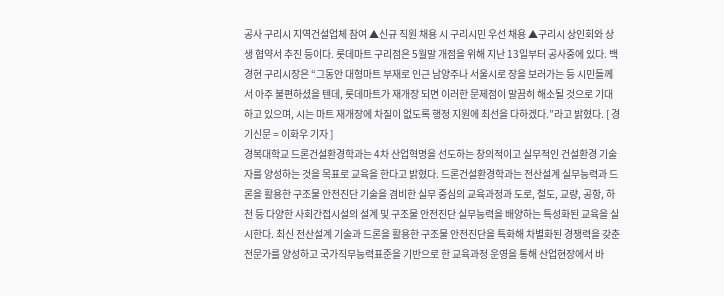공사 구리시 지역건설업체 참여 ▲신규 직원 채용 시 구리시민 우선 채용 ▲구리시 상인회와 상생 협약서 추진 등이다. 롯데마트 구리점은 5월말 개점을 위해 지난 13일부터 공사중에 있다. 백경현 구리시장은 “그동안 대형마트 부재로 인근 남양주나 서울시로 장을 보러가는 등 시민들께서 아주 불편하셨을 텐데, 롯데마트가 재개장 되면 이러한 문제점이 말끔히 해소될 것으로 기대하고 있으며, 시는 마트 재개장에 차질이 없도록 행정 지원에 최선을 다하겠다.”라고 밝혔다. [ 경기신문 = 이화우 기자 ]
경복대학교 드론건설환경학과는 4차 산업혁명을 선도하는 창의적이고 실무적인 건설환경 기술자를 양성하는 것을 목표로 교육을 한다고 밝혔다. 드론건설환경학과는 전산설계 실무능력과 드론을 활용한 구조물 안전진단 기술을 겸비한 실무 중심의 교육과정과 도로, 철도, 교량, 공항, 하천 등 다양한 사회간접시설의 설계 및 구조물 안전진단 실무능력을 배양하는 특성화된 교육을 실시한다. 최신 전산설계 기술과 드론을 활용한 구조물 안전진단을 특화해 차별화된 경쟁력을 갖춘 전문가를 양성하고 국가직무능력표준을 기반으로 한 교육과정 운영을 통해 산업현장에서 바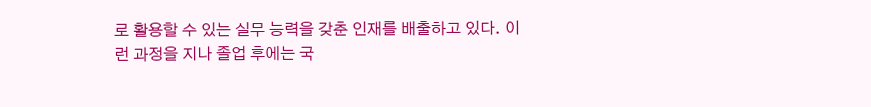로 활용할 수 있는 실무 능력을 갖춘 인재를 배출하고 있다. 이런 과정을 지나 졸업 후에는 국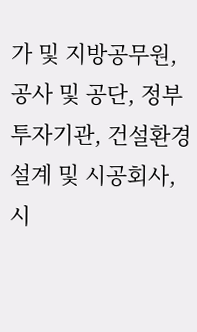가 및 지방공무원, 공사 및 공단, 정부투자기관, 건설환경 설계 및 시공회사, 시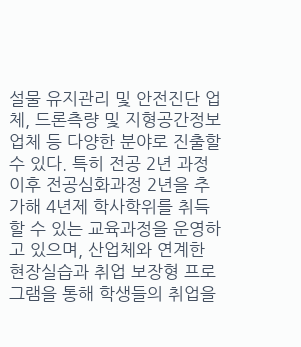설물 유지관리 및 안전진단 업체, 드론측량 및 지형공간정보 업체 등 다양한 분야로 진출할 수 있다. 특히 전공 2년 과정 이후 전공심화과정 2년을 추가해 4년제 학사학위를 취득할 수 있는 교육과정을 운영하고 있으며, 산업체와 연계한 현장실습과 취업 보장형 프로그램을 통해 학생들의 취업을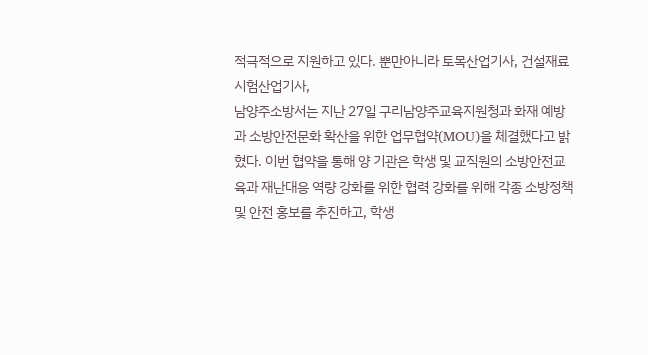적극적으로 지원하고 있다. 뿐만아니라 토목산업기사, 건설재료시험산업기사,
남양주소방서는 지난 27일 구리남양주교육지원청과 화재 예방과 소방안전문화 확산을 위한 업무협약(MOU)을 체결했다고 밝혔다. 이번 협약을 통해 양 기관은 학생 및 교직원의 소방안전교육과 재난대응 역량 강화를 위한 협력 강화를 위해 각종 소방정책 및 안전 홍보를 추진하고, 학생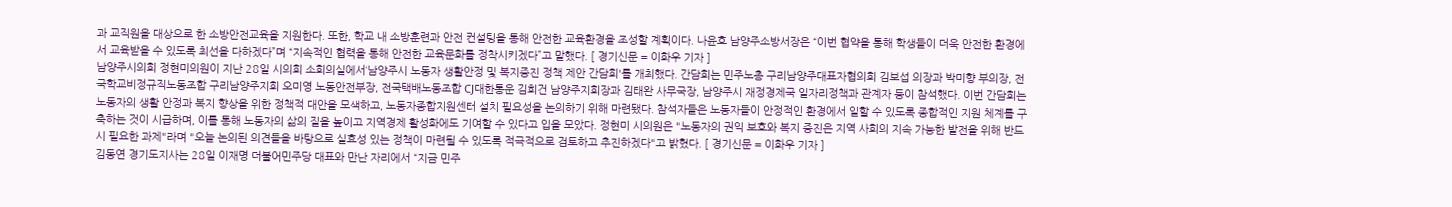과 교직원을 대상으로 한 소방안전교육을 지원한다. 또한, 학교 내 소방훈련과 안전 컨설팅을 통해 안전한 교육환경을 조성할 계획이다. 나윤호 남양주소방서장은 “이번 협약을 통해 학생들이 더욱 안전한 환경에서 교육받을 수 있도록 최선을 다하겠다”며 “지속적인 협력을 통해 안전한 교육문화를 정착시키겠다”고 말했다. [ 경기신문 = 이화우 기자 ]
남양주시의회 정현미의원이 지난 28일 시의회 소회의실에서‘남양주시 노동자 생활안정 및 복지증진 정책 제안 간담회'를 개최했다. 간담회는 민주노총 구리남양주대표자협의회 김보섭 의장과 박미향 부의장, 전국학교비정규직노동조합 구리남양주지회 오미영 노동안전부장, 전국택배노동조합 CJ대한통운 김희건 남양주지회장과 김태완 사무국장, 남양주시 재정경제국 일자리정책과 관계자 등이 참석했다. 이번 간담회는 노동자의 생활 안정과 복지 향상을 위한 정책적 대안을 모색하고, 노동자종합지원센터 설치 필요성을 논의하기 위해 마련됐다. 참석자들은 노동자들이 안정적인 환경에서 일할 수 있도록 종합적인 지원 체계를 구축하는 것이 시급하며, 이를 통해 노동자의 삶의 질을 높이고 지역경제 활성화에도 기여할 수 있다고 입을 모았다. 정현미 시의원은 "노동자의 권익 보호와 복지 증진은 지역 사회의 지속 가능한 발전을 위해 반드시 필요한 과제"라며 "오늘 논의된 의견들을 바탕으로 실효성 있는 정책이 마련될 수 있도록 적극적으로 검토하고 추진하겠다"고 밝혔다. [ 경기신문 = 이화우 기자 ]
김동연 경기도지사는 28일 이재명 더불어민주당 대표와 만난 자리에서 “지금 민주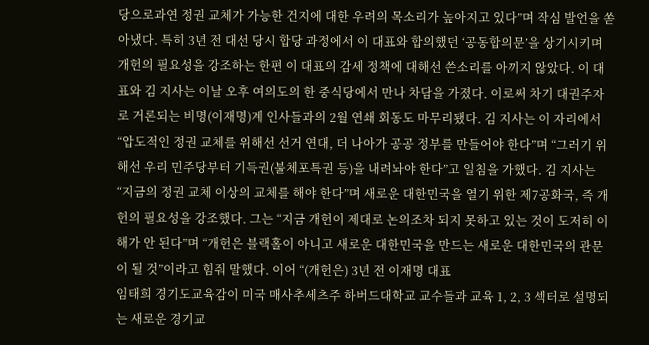당으로과연 정권 교체가 가능한 건지에 대한 우려의 목소리가 높아지고 있다”며 작심 발언을 쏟아냈다. 특히 3년 전 대선 당시 합당 과정에서 이 대표와 합의했던 ‘공동합의문’을 상기시키며 개헌의 필요성을 강조하는 한편 이 대표의 감세 정책에 대해선 쓴소리를 아끼지 않았다. 이 대표와 김 지사는 이날 오후 여의도의 한 중식당에서 만나 차담을 가졌다. 이로써 차기 대권주자로 거론되는 비명(이재명)계 인사들과의 2월 연쇄 회동도 마무리됐다. 김 지사는 이 자리에서 “압도적인 정권 교체를 위해선 선거 연대, 더 나아가 공공 정부를 만들어야 한다”며 “그러기 위해선 우리 민주당부터 기득권(불체포특권 등)을 내려놔야 한다”고 일침을 가했다. 김 지사는 “지금의 정권 교체 이상의 교체를 해야 한다”며 새로운 대한민국을 열기 위한 제7공화국, 즉 개헌의 필요성을 강조했다. 그는 “지금 개헌이 제대로 논의조차 되지 못하고 있는 것이 도저히 이해가 안 된다”며 “개헌은 블랙홀이 아니고 새로운 대한민국을 만드는 새로운 대한민국의 관문이 될 것”이라고 힘줘 말했다. 이어 “(개헌은) 3년 전 이재명 대표
임태희 경기도교육감이 미국 매사추세츠주 하버드대학교 교수들과 교육 1, 2, 3 섹터로 설명되는 새로운 경기교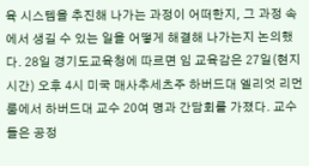육 시스템을 추진해 나가는 과정이 어떠한지, 그 과정 속에서 생길 수 있는 일을 어떻게 해결해 나가는지 논의했다. 28일 경기도교육청에 따르면 임 교육감은 27일(현지시간) 오후 4시 미국 매사추세츠주 하버드대 엘리엇 리먼 룸에서 하버드대 교수 20여 명과 간담회를 가졌다. 교수들은 공정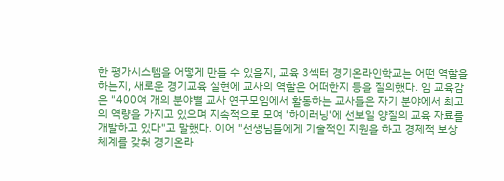한 평가시스템을 어떻게 만들 수 있을지, 교육 3섹터 경기온라인학교는 어떤 역할을 하는지, 새로운 경기교육 실현에 교사의 역할은 어떠한지 등을 질의했다. 임 교육감은 "400여 개의 분야별 교사 연구모임에서 활동하는 교사들은 자기 분야에서 최고의 역량을 가지고 있으며 지속적으로 모여 '하이러닝'에 선보일 양질의 교육 자료를 개발하고 있다"고 말했다. 이어 "선생님들에게 기술적인 지원을 하고 경제적 보상 체계를 갖춰 경기온라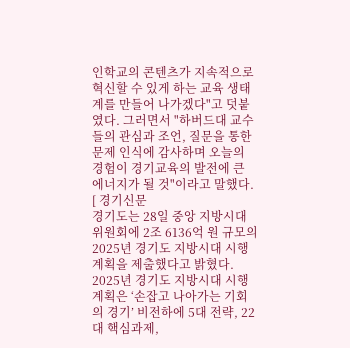인학교의 콘텐츠가 지속적으로 혁신할 수 있게 하는 교육 생태계를 만들어 나가겠다"고 덧붙였다. 그러면서 "하버드대 교수들의 관심과 조언, 질문을 통한 문제 인식에 감사하며 오늘의 경험이 경기교육의 발전에 큰 에너지가 될 것"이라고 말했다. [ 경기신문
경기도는 28일 중앙 지방시대위원회에 2조 6136억 원 규모의 2025년 경기도 지방시대 시행계획을 제출했다고 밝혔다. 2025년 경기도 지방시대 시행계획은 ‘손잡고 나아가는 기회의 경기’ 비전하에 5대 전략, 22대 핵심과제,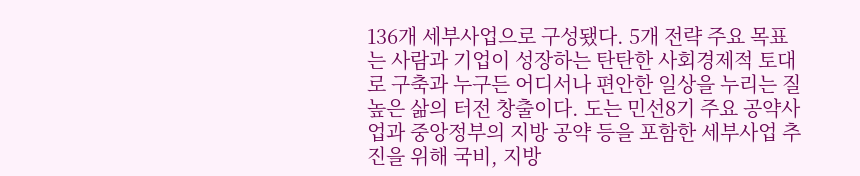136개 세부사업으로 구성됐다. 5개 전략 주요 목표는 사람과 기업이 성장하는 탄탄한 사회경제적 토대로 구축과 누구든 어디서나 편안한 일상을 누리는 질 높은 삶의 터전 창출이다. 도는 민선8기 주요 공약사업과 중앙정부의 지방 공약 등을 포함한 세부사업 추진을 위해 국비, 지방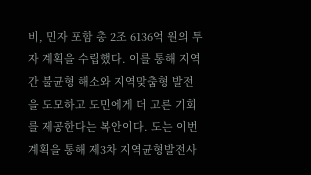비, 민자 포함 총 2조 6136억 원의 투자 계획을 수립했다. 이를 통해 지역 간 불균형 해소와 지역맞춤형 발전을 도모하고 도민에게 더 고른 기회를 제공한다는 복안이다. 도는 이번 계획을 통해 제3차 지역균형발전사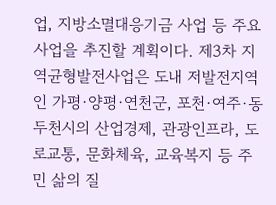업, 지방소멸대응기금 사업 등 주요 사업을 추진할 계획이다. 제3차 지역균형발전사업은 도내 저발전지역인 가평·양평·연천군, 포천·여주·동두천시의 산업경제, 관광인프라, 도로교통, 문화체육, 교육복지 등 주민 삶의 질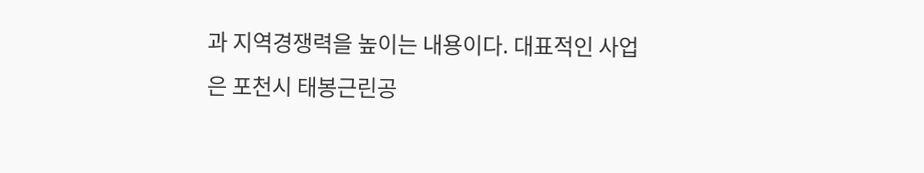과 지역경쟁력을 높이는 내용이다. 대표적인 사업은 포천시 태봉근린공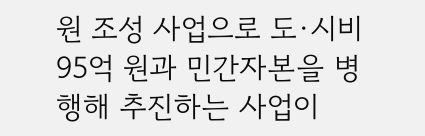원 조성 사업으로 도·시비 95억 원과 민간자본을 병행해 추진하는 사업이